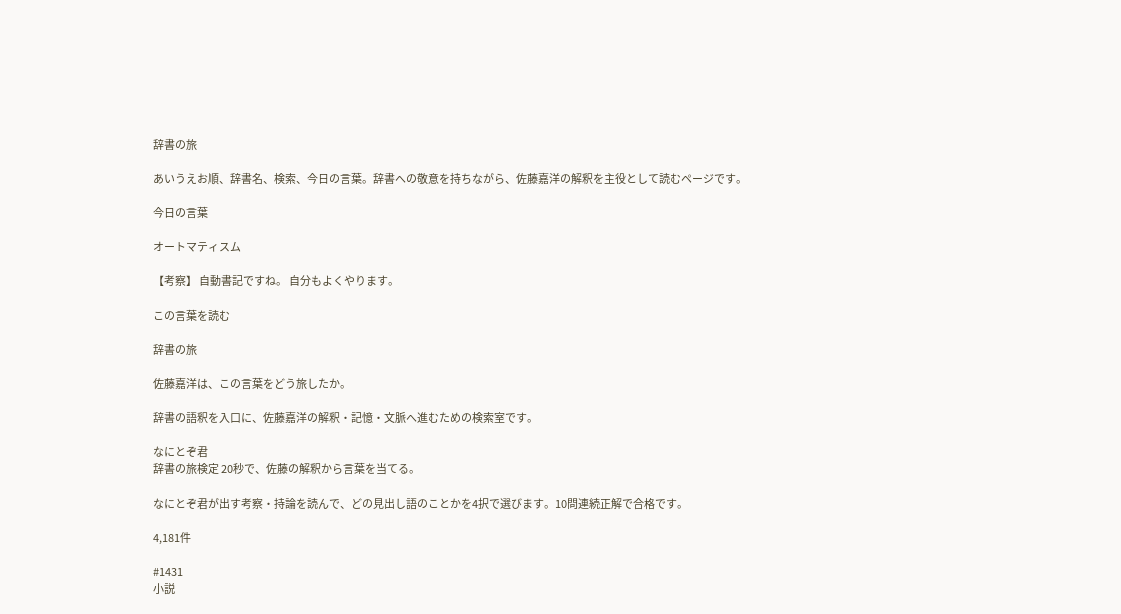辞書の旅

あいうえお順、辞書名、検索、今日の言葉。辞書への敬意を持ちながら、佐藤嘉洋の解釈を主役として読むページです。

今日の言葉

オートマティスム

【考察】 自動書記ですね。 自分もよくやります。

この言葉を読む

辞書の旅

佐藤嘉洋は、この言葉をどう旅したか。

辞書の語釈を入口に、佐藤嘉洋の解釈・記憶・文脈へ進むための検索室です。

なにとぞ君
辞書の旅検定 20秒で、佐藤の解釈から言葉を当てる。

なにとぞ君が出す考察・持論を読んで、どの見出し語のことかを4択で選びます。10問連続正解で合格です。

4,181件

#1431
小説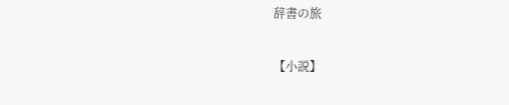辞書の旅

【小説】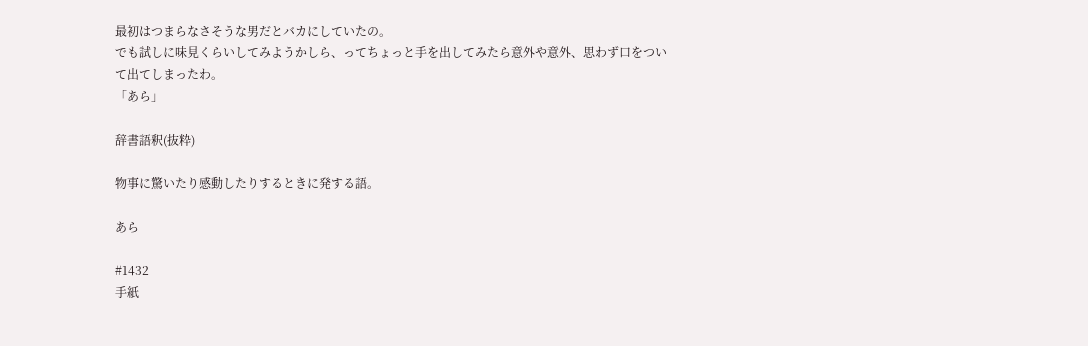最初はつまらなさそうな男だとバカにしていたの。
でも試しに味見くらいしてみようかしら、ってちょっと手を出してみたら意外や意外、思わず口をついて出てしまったわ。
「あら」

辞書語釈(抜粋)

物事に驚いたり感動したりするときに発する語。

あら

#1432
手紙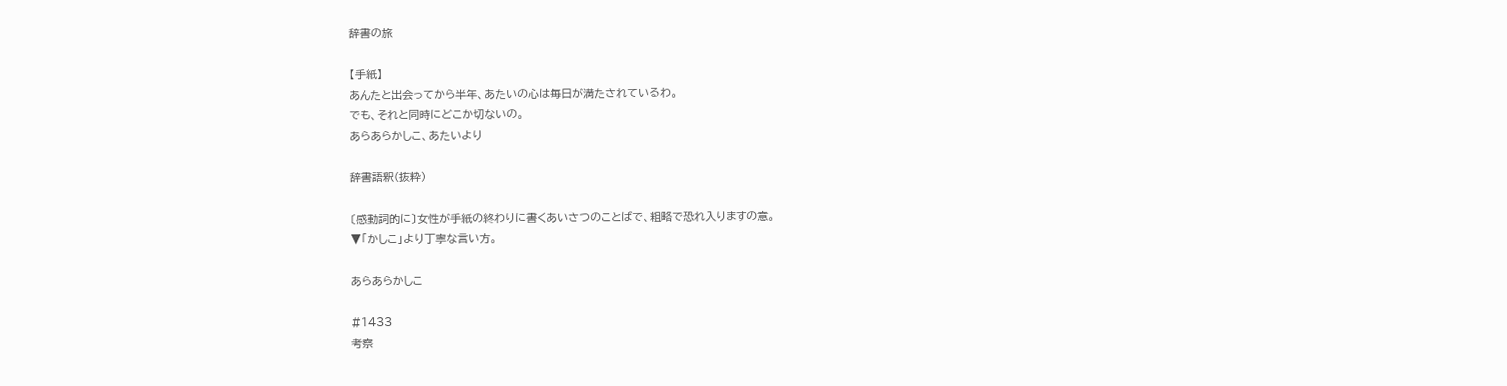辞書の旅

【手紙】
あんたと出会ってから半年、あたいの心は毎日が満たされているわ。
でも、それと同時にどこか切ないの。
あらあらかしこ、あたいより

辞書語釈(抜粋)

〔感動詞的に〕女性が手紙の終わりに書くあいさつのことばで、粗略で恐れ入りますの意。
▼「かしこ」より丁寧な言い方。

あらあらかしこ

#1433
考察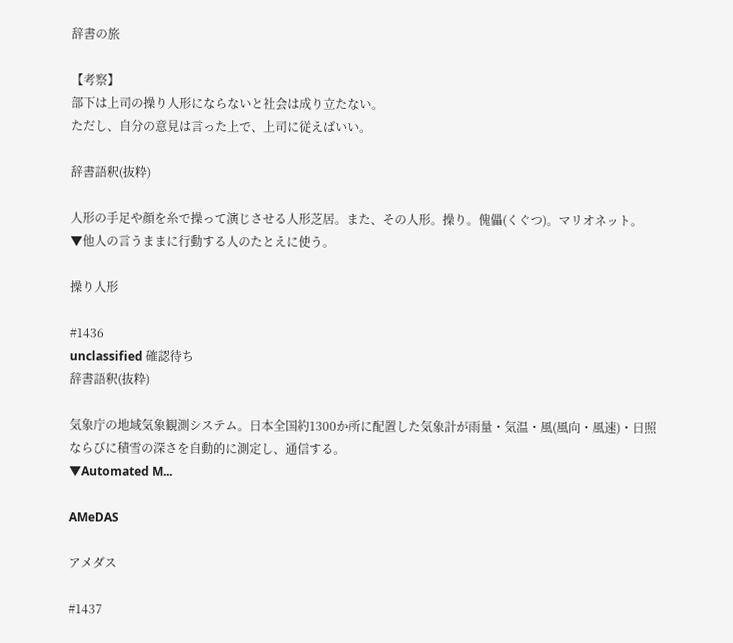辞書の旅

【考察】
部下は上司の操り人形にならないと社会は成り立たない。
ただし、自分の意見は言った上で、上司に従えばいい。

辞書語釈(抜粋)

人形の手足や顔を糸で操って演じさせる人形芝居。また、その人形。操り。傀儡(くぐつ)。マリオネット。
▼他人の言うままに行動する人のたとえに使う。

操り人形

#1436
unclassified 確認待ち
辞書語釈(抜粋)

気象庁の地域気象観測システム。日本全国約1300か所に配置した気象計が雨量・気温・風(風向・風速)・日照ならびに積雪の深さを自動的に測定し、通信する。
▼Automated M...

AMeDAS

アメダス

#1437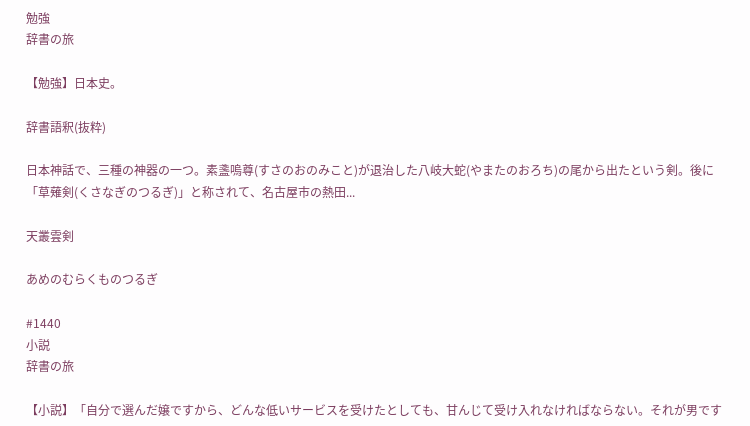勉強
辞書の旅

【勉強】日本史。

辞書語釈(抜粋)

日本神話で、三種の神器の一つ。素盞嗚尊(すさのおのみこと)が退治した八岐大蛇(やまたのおろち)の尾から出たという剣。後に「草薙剣(くさなぎのつるぎ)」と称されて、名古屋市の熱田...

天叢雲剣

あめのむらくものつるぎ

#1440
小説
辞書の旅

【小説】「自分で選んだ嬢ですから、どんな低いサービスを受けたとしても、甘んじて受け入れなければならない。それが男です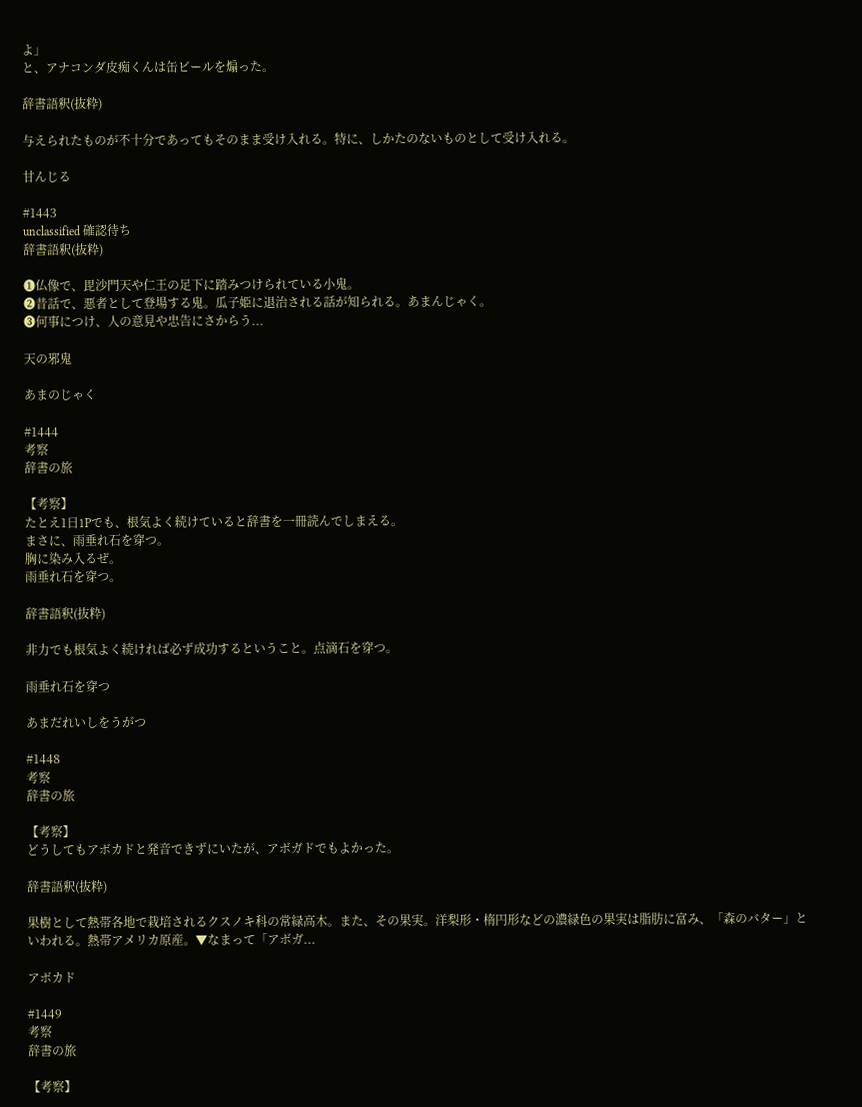よ」
と、アナコンダ皮痴くんは缶ビールを煽った。

辞書語釈(抜粋)

与えられたものが不十分であってもそのまま受け入れる。特に、しかたのないものとして受け入れる。

甘んじる

#1443
unclassified 確認待ち
辞書語釈(抜粋)

❶仏像で、毘沙門天や仁王の足下に踏みつけられている小鬼。
❷昔話で、悪者として登場する鬼。瓜子姫に退治される話が知られる。あまんじゃく。
❸何事につけ、人の意見や忠告にさからう...

天の邪鬼

あまのじゃく

#1444
考察
辞書の旅

【考察】
たとえ1日1Pでも、根気よく続けていると辞書を一冊読んでしまえる。
まさに、雨垂れ石を穿つ。
胸に染み入るぜ。
雨垂れ石を穿つ。

辞書語釈(抜粋)

非力でも根気よく続ければ必ず成功するということ。点滴石を穿つ。

雨垂れ石を穿つ

あまだれいしをうがつ

#1448
考察
辞書の旅

【考察】
どうしてもアボカドと発音できずにいたが、アボガドでもよかった。

辞書語釈(抜粋)

果樹として熱帯各地で栽培されるクスノキ科の常緑高木。また、その果実。洋梨形・楕円形などの濃緑色の果実は脂肪に富み、「森のバター」といわれる。熱帯アメリカ原産。▼なまって「アボガ...

アボカド

#1449
考察
辞書の旅

【考察】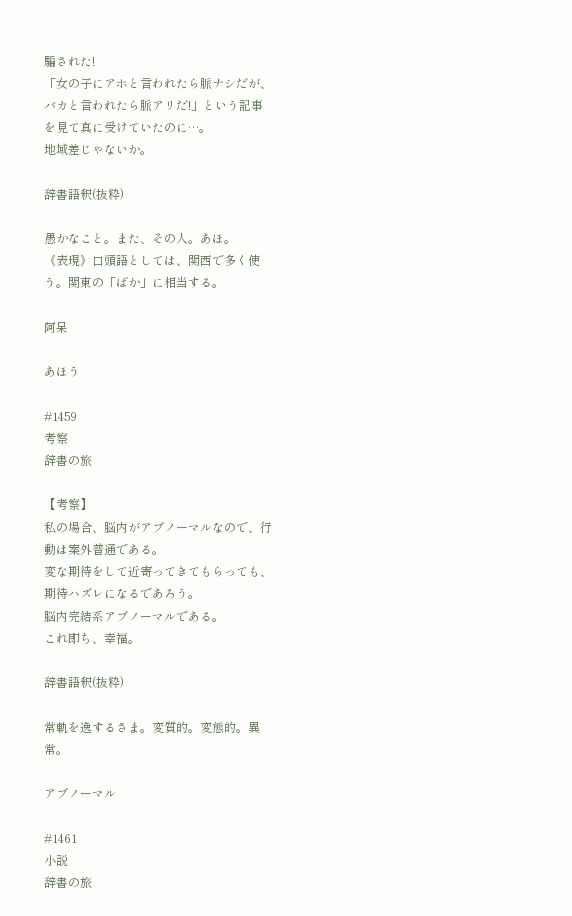騙された!
「女の子にアホと言われたら脈ナシだが、バカと言われたら脈アリだ!」という記事を見て真に受けていたのに…。
地域差じゃないか。

辞書語釈(抜粋)

愚かなこと。また、その人。あほ。
《表現》口頭語としては、関西で多く使う。関東の「ばか」に相当する。

阿呆

あほう

#1459
考察
辞書の旅

【考察】
私の場合、脳内がアブノーマルなので、行動は案外普通である。
変な期待をして近寄ってきてもらっても、期待ハズレになるであろう。
脳内完結系アブノーマルである。
これ即ち、幸福。

辞書語釈(抜粋)

常軌を逸するさま。変質的。変態的。異常。

アブノーマル

#1461
小説
辞書の旅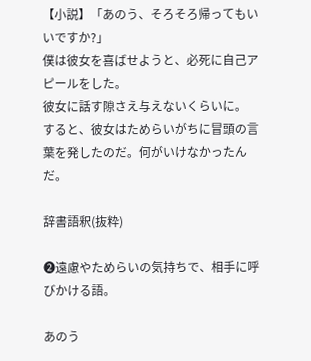【小説】「あのう、そろそろ帰ってもいいですか?」
僕は彼女を喜ばせようと、必死に自己アピールをした。
彼女に話す隙さえ与えないくらいに。
すると、彼女はためらいがちに冒頭の言葉を発したのだ。何がいけなかったんだ。

辞書語釈(抜粋)

❷遠慮やためらいの気持ちで、相手に呼びかける語。

あのう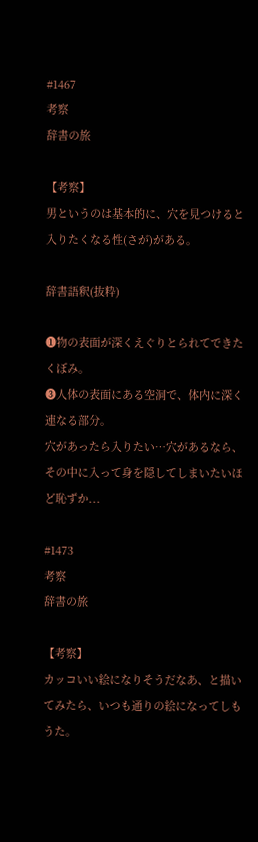#1467
考察
辞書の旅

【考察】
男というのは基本的に、穴を見つけると入りたくなる性(さが)がある。

辞書語釈(抜粋)

❶物の表面が深くえぐりとられてできたくぼみ。
❸人体の表面にある空洞で、体内に深く連なる部分。
穴があったら入りたい…穴があるなら、その中に入って身を隠してしまいたいほど恥ずか...

#1473
考察
辞書の旅

【考察】
カッコいい絵になりそうだなあ、と描いてみたら、いつも通りの絵になってしもうた。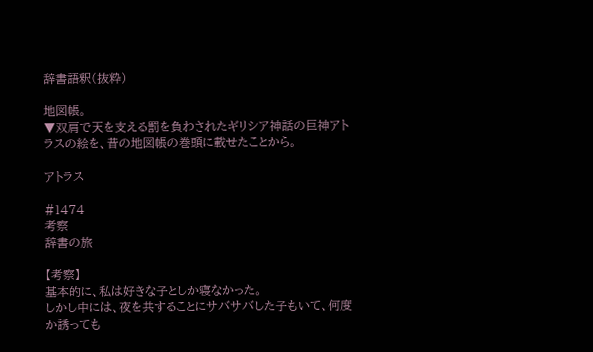辞書語釈(抜粋)

地図帳。
▼双肩で天を支える罰を負わされたギリシア神話の巨神アトラスの絵を、昔の地図帳の巻頭に載せたことから。

アトラス

#1474
考察
辞書の旅

【考察】
基本的に、私は好きな子としか寝なかった。
しかし中には、夜を共することにサバサバした子もいて、何度か誘っても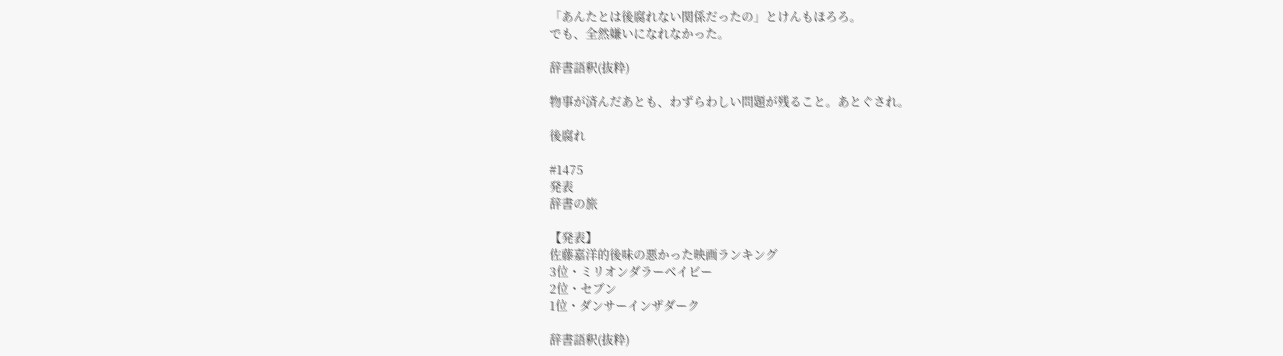「あんたとは後腐れない関係だったの」とけんもほろろ。
でも、全然嫌いになれなかった。

辞書語釈(抜粋)

物事が済んだあとも、わずらわしい問題が残ること。あとぐされ。

後腐れ

#1475
発表
辞書の旅

【発表】
佐藤嘉洋的後味の悪かった映画ランキング
3位・ミリオンダラーベイビー
2位・セブン
1位・ダンサーインザダーク

辞書語釈(抜粋)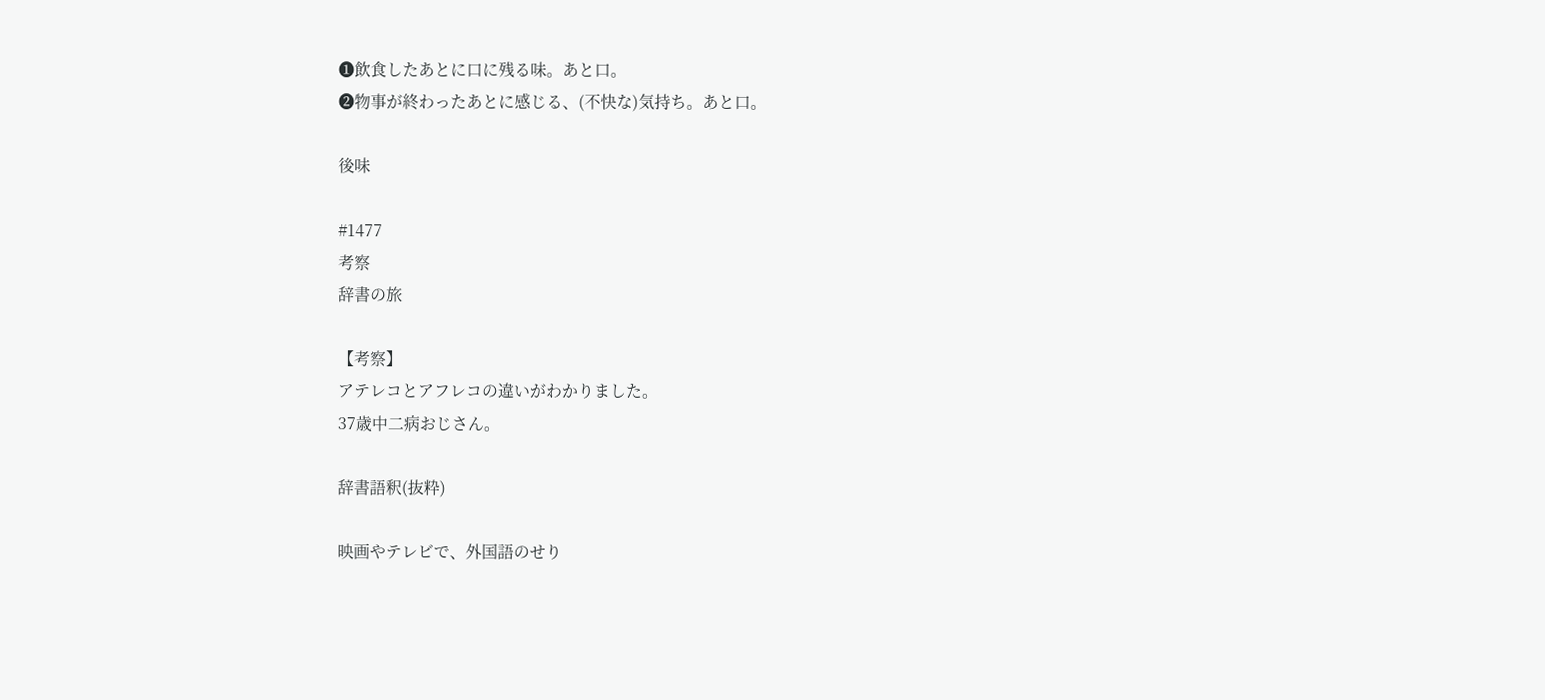❶飲食したあとに口に残る味。あと口。
❷物事が終わったあとに感じる、(不快な)気持ち。あと口。

後味

#1477
考察
辞書の旅

【考察】
アテレコとアフレコの違いがわかりました。
37歳中二病おじさん。

辞書語釈(抜粋)

映画やテレビで、外国語のせり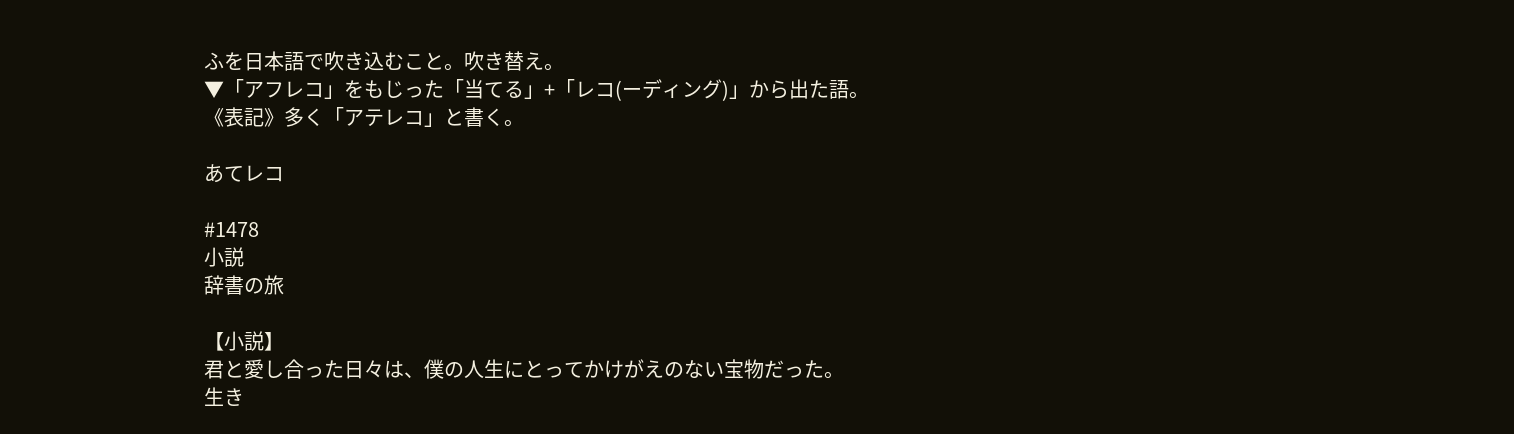ふを日本語で吹き込むこと。吹き替え。
▼「アフレコ」をもじった「当てる」+「レコ(ーディング)」から出た語。
《表記》多く「アテレコ」と書く。

あてレコ

#1478
小説
辞書の旅

【小説】
君と愛し合った日々は、僕の人生にとってかけがえのない宝物だった。
生き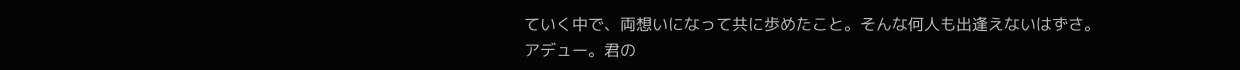ていく中で、両想いになって共に歩めたこと。そんな何人も出逢えないはずさ。
アデュー。君の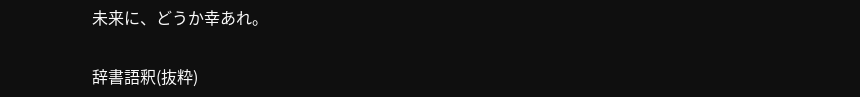未来に、どうか幸あれ。

辞書語釈(抜粋)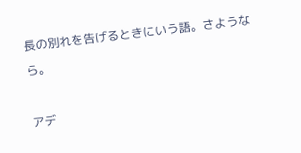長の別れを告げるときにいう語。さようなら。

アデ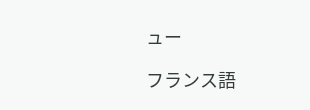ュー

フランス語